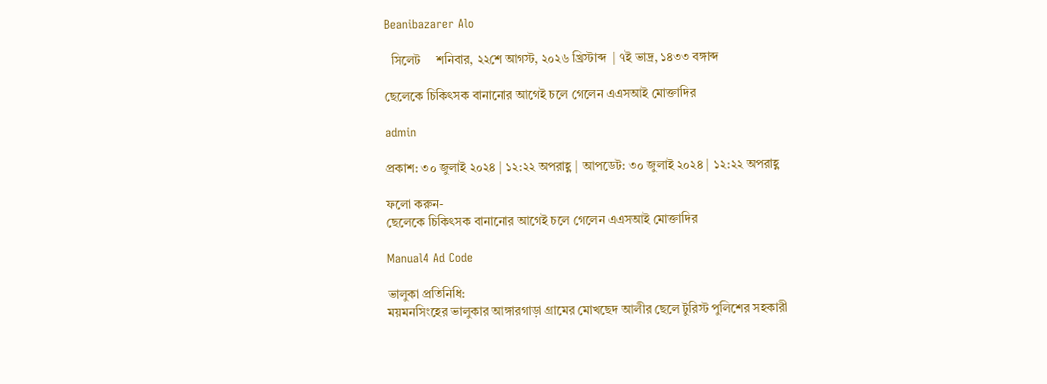Beanibazarer Alo

  সিলেট     শনিবার, ২২শে আগস্ট, ২০২৬ খ্রিস্টাব্দ  | ৭ই ভাদ্র, ১৪৩৩ বঙ্গাব্দ

ছেলেকে চিকিৎসক বানানোর আগেই চলে গেলেন এএসআই মোক্তাদির

admin

প্রকাশ: ৩০ জুলাই ২০২৪ | ১২:২২ অপরাহ্ণ | আপডেট: ৩০ জুলাই ২০২৪ | ১২:২২ অপরাহ্ণ

ফলো করুন-
ছেলেকে চিকিৎসক বানানোর আগেই চলে গেলেন এএসআই মোক্তাদির

Manual4 Ad Code

ভালুকা প্রতিনিধি:
ময়মনসিংহের ভালুকার আঙ্গারগাড়া গ্রামের মোখছেদ আলীর ছেলে টুরিস্ট পুলিশের সহকারী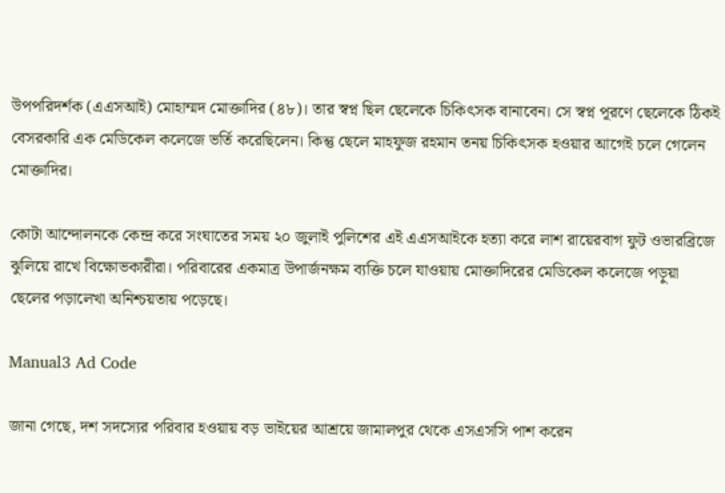উপপরিদর্শক (এএসআই) মোহাম্মদ মোক্তাদির (৪৮)। তার স্বপ্ন ছিল ছেলেকে চিকিৎসক বানাবেন। সে স্বপ্ন পূরণে ছেলেকে ঠিকই বেসরকারি এক মেডিকেল কলেজে ভর্তি করেছিলেন। কিন্তু ছেলে মাহফুজ রহমান তনয় চিকিৎসক হওয়ার আগেই চলে গেলেন মোক্তাদির।

কোটা আন্দোলনকে কেন্দ্র করে সংঘাতের সময় ২০ জুলাই পুলিশের এই এএসআইকে হত্যা করে লাশ রায়েরবাগ ফুট ওভারব্রিজে ঝুলিয়ে রাখে বিক্ষোভকারীরা। পরিবারের একমাত্র উপার্জনক্ষম ব্যক্তি চলে যাওয়ায় মোক্তাদিরের মেডিকেল কলেজে পড়ুয়া ছেলের পড়ালেখা অনিশ্চয়তায় পড়েছে।

Manual3 Ad Code

জানা গেছে, দশ সদস্যের পরিবার হওয়ায় বড় ভাইয়ের আশ্রয়ে জামালপুর থেকে এসএসসি পাশ করেন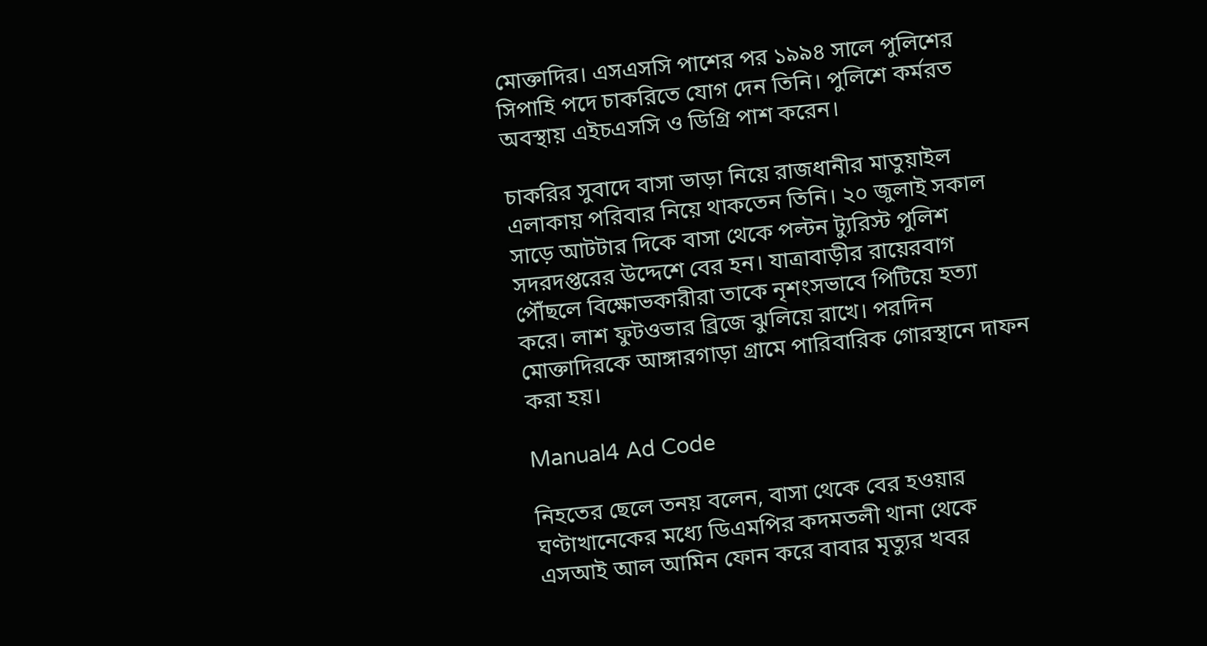মোক্তাদির। এসএসসি পাশের পর ১৯৯৪ সালে পুলিশের সিপাহি পদে চাকরিতে যোগ দেন তিনি। পুলিশে কর্মরত অবস্থায় এইচএসসি ও ডিগ্রি পাশ করেন।

চাকরির সুবাদে বাসা ভাড়া নিয়ে রাজধানীর মাতুয়াইল এলাকায় পরিবার নিয়ে থাকতেন তিনি। ২০ জুলাই সকাল সাড়ে আটটার দিকে বাসা থেকে পল্টন ট্যুরিস্ট পুলিশ সদরদপ্তরের উদ্দেশে বের হন। যাত্রাবাড়ীর রায়েরবাগ পৌঁছলে বিক্ষোভকারীরা তাকে নৃশংসভাবে পিটিয়ে হত্যা করে। লাশ ফুটওভার ব্রিজে ঝুলিয়ে রাখে। পরদিন মোক্তাদিরকে আঙ্গারগাড়া গ্রামে পারিবারিক গোরস্থানে দাফন করা হয়।

Manual4 Ad Code

নিহতের ছেলে তনয় বলেন, বাসা থেকে বের হওয়ার ঘণ্টাখানেকের মধ্যে ডিএমপির কদমতলী থানা থেকে এসআই আল আমিন ফোন করে বাবার মৃত্যুর খবর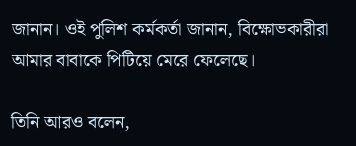জানান। ওই পুলিশ কর্মকর্তা জানান, বিক্ষোভকারীরা আমার বাবাকে পিটিয়ে মেরে ফেলেছে।

তিনি আরও বলেন,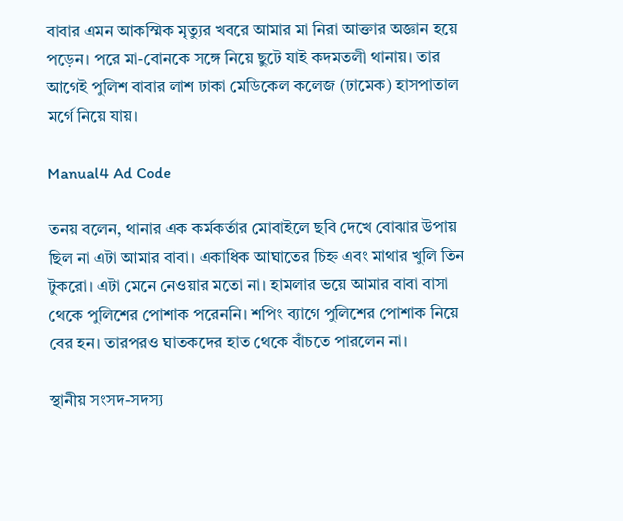বাবার এমন আকস্মিক মৃত্যুর খবরে আমার মা নিরা আক্তার অজ্ঞান হয়ে পড়েন। পরে মা-বোনকে সঙ্গে নিয়ে ছুটে যাই কদমতলী থানায়। তার আগেই পুলিশ বাবার লাশ ঢাকা মেডিকেল কলেজ (ঢামেক) হাসপাতাল মর্গে নিয়ে যায়।

Manual4 Ad Code

তনয় বলেন, থানার এক কর্মকর্তার মোবাইলে ছবি দেখে বোঝার উপায় ছিল না এটা আমার বাবা। একাধিক আঘাতের চিহ্ন এবং মাথার খুলি তিন টুকরো। এটা মেনে নেওয়ার মতো না। হামলার ভয়ে আমার বাবা বাসা থেকে পুলিশের পোশাক পরেননি। শপিং ব্যাগে পুলিশের পোশাক নিয়ে বের হন। তারপরও ঘাতকদের হাত থেকে বাঁচতে পারলেন না।

স্থানীয় সংসদ-সদস্য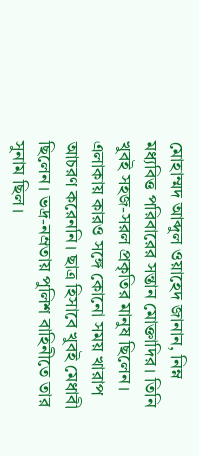মোহাম্মদ আব্দুল ওয়াহেদ জানান, নিম্ন মধ্যবিত্ত পরিবারের সন্তান মোক্তাদির। তিনি খুবই সহজ-সরল প্রকৃতির মানুষ ছিলেন। এলাকায় কারও সঙ্গে কোনো সময় খারাপ আচরণ করেননি। ছাত্র হিসাবে খুবই মেধাবী ছিলেন। ভদ্র-নম্রতায় পুলিশ বাহিনীতে তার সুনাম ছিল।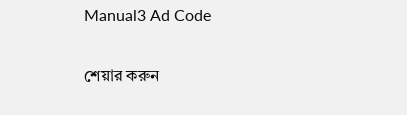Manual3 Ad Code

শেয়ার করুন